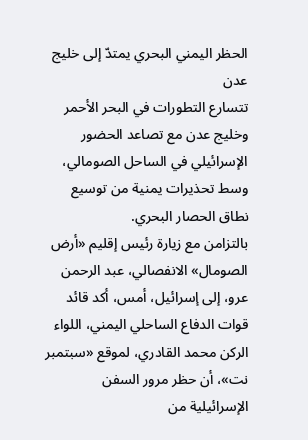الحظر اليمني البحري يمتدّ إلى خليج عدن
تتسارع التطورات في البحر الأحمر وخليج عدن مع تصاعد الحضور الإسرائيلي في الساحل الصومالي، وسط تحذيرات يمنية من توسيع نطاق الحصار البحري.
بالتزامن مع زيارة رئيس إقليم «أرض الصومال» الانفصالي، عبد الرحمن عرو، إلى إسرائيل، أمس، أكد قائد قوات الدفاع الساحلي اليمني، اللواء الركن محمد القادري، لموقع «سبتمبر نت»، أن حظر مرور السفن الإسرائيلية من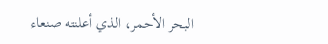البحر الأحمر، الذي أعلنته صنعاء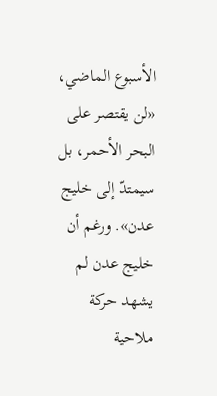الأسبوع الماضي، «لن يقتصر على البحر الأحمر، بل سيمتدّ إلى خليج عدن». ورغم أن خليج عدن لم يشهد حركة ملاحية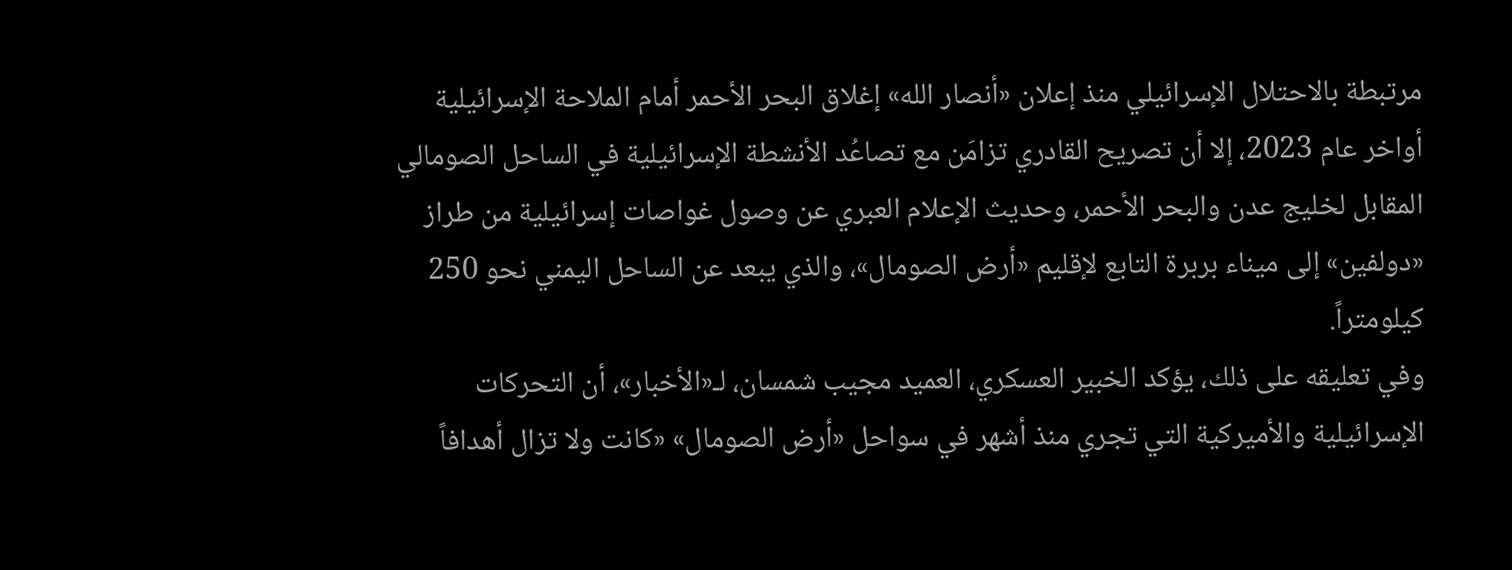مرتبطة بالاحتلال الإسرائيلي منذ إعلان «أنصار الله» إغلاق البحر الأحمر أمام الملاحة الإسرائيلية أواخر عام 2023، إلا أن تصريح القادري تزامَن مع تصاعُد الأنشطة الإسرائيلية في الساحل الصومالي المقابل لخليج عدن والبحر الأحمر، وحديث الإعلام العبري عن وصول غواصات إسرائيلية من طراز «دولفين» إلى ميناء بربرة التابع لإقليم «أرض الصومال»، والذي يبعد عن الساحل اليمني نحو 250 كيلومتراً.
وفي تعليقه على ذلك، يؤكد الخبير العسكري، العميد مجيب شمسان، لـ«الأخبار»، أن التحركات الإسرائيلية والأميركية التي تجري منذ أشهر في سواحل «أرض الصومال» «كانت ولا تزال أهدافاً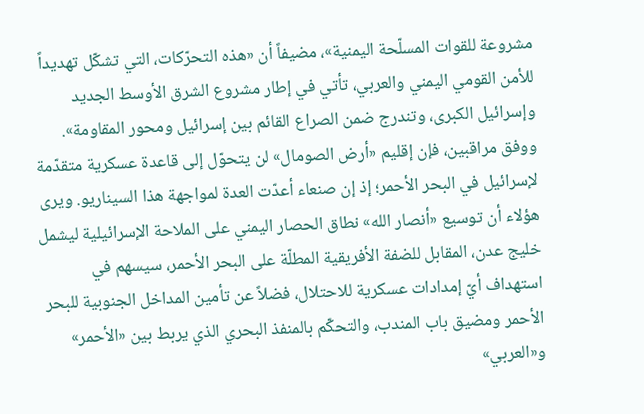مشروعة للقوات المسلّحة اليمنية»، مضيفاً أن «هذه التحرّكات، التي تشكّل تهديداً للأمن القومي اليمني والعربي، تأتي في إطار مشروع الشرق الأوسط الجديد وإسرائيل الكبرى، وتندرج ضمن الصراع القائم بين إسرائيل ومحور المقاومة».
ووفق مراقبين، فإن إقليم «أرض الصومال» لن يتحوّل إلى قاعدة عسكرية متقدّمة لإسرائيل في البحر الأحمر؛ إذ إن صنعاء أعدّت العدة لمواجهة هذا السيناريو. ويرى هؤلاء أن توسيع «أنصار الله» نطاق الحصار اليمني على الملاحة الإسرائيلية ليشمل خليج عدن، المقابل للضفة الأفريقية المطلّة على البحر الأحمر، سيسهم في استهداف أيّ إمدادات عسكرية للاحتلال، فضلاً عن تأمين المداخل الجنوبية للبحر الأحمر ومضيق باب المندب، والتحكّم بالمنفذ البحري الذي يربط بين «الأحمر» و«العربي»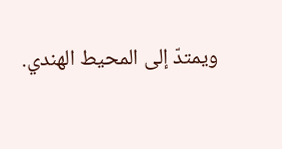ويمتدّ إلى المحيط الهندي.